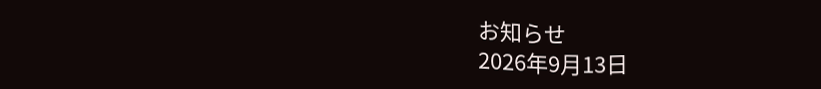お知らせ
2026年9月13日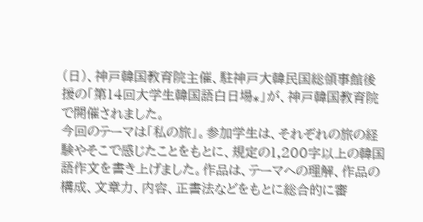(日)、神戸韓国教育院主催、駐神戸大韓民国総領事館後援の「第14回大学生韓国語白日場⁎」が、神戸韓国教育院で開催されました。
今回のテーマは「私の旅」。参加学生は、それぞれの旅の経験やそこで感じたことをもとに、規定の1,200字以上の韓国語作文を書き上げました。作品は、テーマへの理解、作品の構成、文章力、内容、正書法などをもとに総合的に審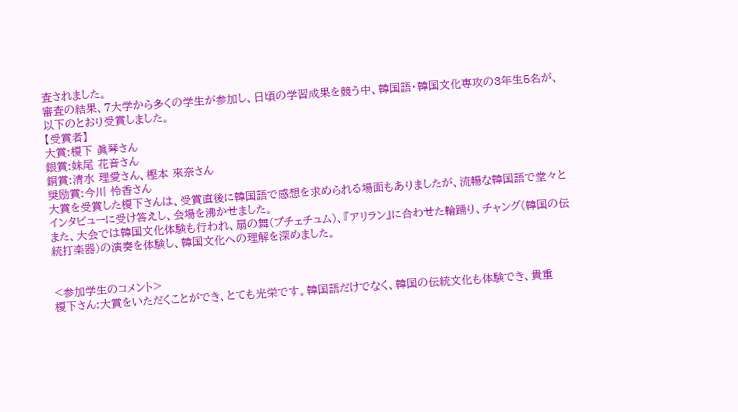査されました。
審査の結果、7大学から多くの学生が参加し、日頃の学習成果を競う中、韓国語・韓国文化専攻の3年生5名が、以下のとおり受賞しました。
【受賞者】
大賞:榎下 眞琴さん
銀賞:妹尾 花音さん
銅賞:清水 理愛さん、樫本 來奈さん
奨励賞:今川 怜香さん
大賞を受賞した榎下さんは、受賞直後に韓国語で感想を求められる場面もありましたが、流暢な韓国語で堂々とインタビューに受け答えし、会場を沸かせました。
また、大会では韓国文化体験も行われ、扇の舞(プチェチュム)、『アリラン』に合わせた輪踊り、チャング(韓国の伝統打楽器)の演奏を体験し、韓国文化への理解を深めました。


<参加学生のコメント>
榎下さん:大賞をいただくことができ、とても光栄です。韓国語だけでなく、韓国の伝統文化も体験でき、貴重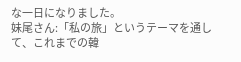な一日になりました。
妹尾さん:「私の旅」というテーマを通して、これまでの韓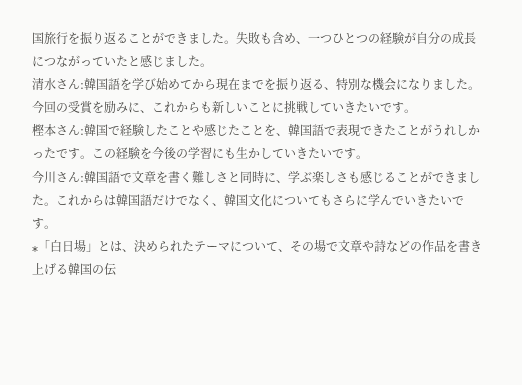国旅行を振り返ることができました。失敗も含め、一つひとつの経験が自分の成長につながっていたと感じました。
清水さん:韓国語を学び始めてから現在までを振り返る、特別な機会になりました。今回の受賞を励みに、これからも新しいことに挑戦していきたいです。
樫本さん:韓国で経験したことや感じたことを、韓国語で表現できたことがうれしかったです。この経験を今後の学習にも生かしていきたいです。
今川さん:韓国語で文章を書く難しさと同時に、学ぶ楽しさも感じることができました。これからは韓国語だけでなく、韓国文化についてもさらに学んでいきたいです。
⁎「白日場」とは、決められたテーマについて、その場で文章や詩などの作品を書き上げる韓国の伝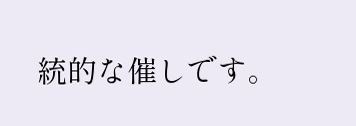統的な催しです。